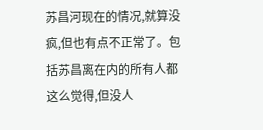苏昌河现在的情况,就算没疯,但也有点不正常了。包括苏昌离在内的所有人都这么觉得,但没人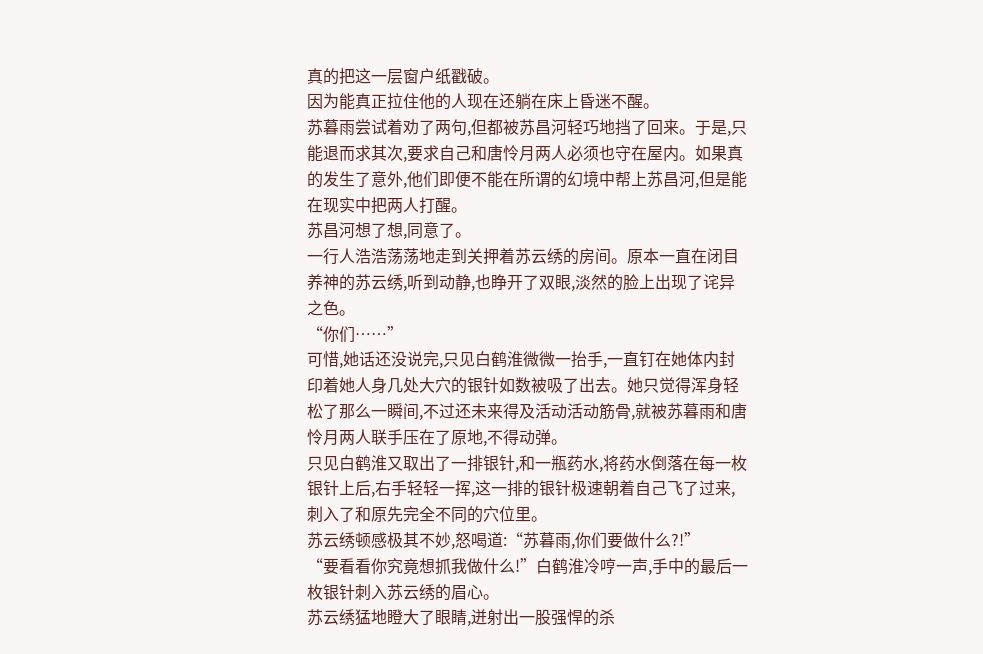真的把这一层窗户纸戳破。
因为能真正拉住他的人现在还躺在床上昏迷不醒。
苏暮雨尝试着劝了两句,但都被苏昌河轻巧地挡了回来。于是,只能退而求其次,要求自己和唐怜月两人必须也守在屋内。如果真的发生了意外,他们即便不能在所谓的幻境中帮上苏昌河,但是能在现实中把两人打醒。
苏昌河想了想,同意了。
一行人浩浩荡荡地走到关押着苏云绣的房间。原本一直在闭目养神的苏云绣,听到动静,也睁开了双眼,淡然的脸上出现了诧异之色。
“你们……”
可惜,她话还没说完,只见白鹤淮微微一抬手,一直钉在她体内封印着她人身几处大穴的银针如数被吸了出去。她只觉得浑身轻松了那么一瞬间,不过还未来得及活动活动筋骨,就被苏暮雨和唐怜月两人联手压在了原地,不得动弹。
只见白鹤淮又取出了一排银针,和一瓶药水,将药水倒落在每一枚银针上后,右手轻轻一挥,这一排的银针极速朝着自己飞了过来,刺入了和原先完全不同的穴位里。
苏云绣顿感极其不妙,怒喝道:“苏暮雨,你们要做什么?!”
“要看看你究竟想抓我做什么!”白鹤淮冷哼一声,手中的最后一枚银针刺入苏云绣的眉心。
苏云绣猛地瞪大了眼睛,迸射出一股强悍的杀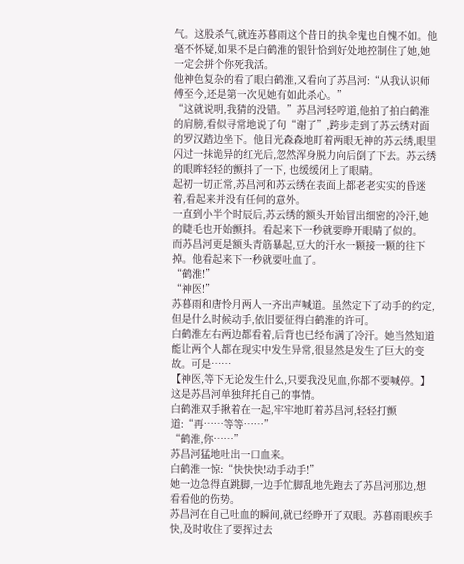气。这股杀气,就连苏暮雨这个昔日的执伞鬼也自愧不如。他毫不怀疑,如果不是白鹤淮的银针恰到好处地控制住了她,她一定会拼个你死我活。
他神色复杂的看了眼白鹤淮,又看向了苏昌河:“从我认识师傅至今,还是第一次见她有如此杀心。”
“这就说明,我猜的没错。”苏昌河轻哼道,他拍了拍白鹤淮的肩膀,看似寻常地说了句“谢了”,跨步走到了苏云绣对面的罗汉踏边坐下。他目光森森地盯着两眼无神的苏云绣,眼里闪过一抹诡异的红光后,忽然浑身脱力向后倒了下去。苏云绣的眼眸轻轻的颤抖了一下, 也缓缓闭上了眼睛。
起初一切正常,苏昌河和苏云绣在表面上都老老实实的昏迷着,看起来并没有任何的意外。
一直到小半个时辰后,苏云绣的额头开始冒出细密的冷汗,她的睫毛也开始颤抖。看起来下一秒就要睁开眼睛了似的。
而苏昌河更是额头青筋暴起,豆大的汗水一颗接一颗的往下掉。他看起来下一秒就要吐血了。
“鹤淮!”
“神医!”
苏暮雨和唐怜月两人一齐出声喊道。虽然定下了动手的约定,但是什么时候动手,依旧要征得白鹤淮的许可。
白鹤淮左右两边都看着,后背也已经布满了冷汗。她当然知道能让两个人都在现实中发生异常,很显然是发生了巨大的变故。可是……
【神医,等下无论发生什么,只要我没见血,你都不要喊停。】
这是苏昌河单独拜托自己的事情。
白鹤淮双手揪着在一起,牢牢地盯着苏昌河,轻轻打颤道:“再……等等……”
“鹤淮,你……”
苏昌河猛地吐出一口血来。
白鹤淮一惊:“快快快!动手动手!”
她一边急得直跳脚,一边手忙脚乱地先跑去了苏昌河那边,想看看他的伤势。
苏昌河在自己吐血的瞬间,就已经睁开了双眼。苏暮雨眼疾手快,及时收住了要挥过去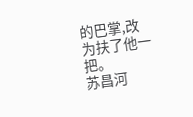的巴掌,改为扶了他一把。
苏昌河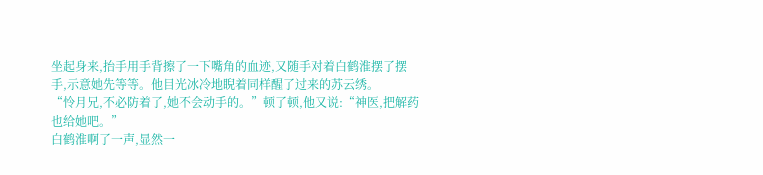坐起身来,抬手用手背擦了一下嘴角的血迹,又随手对着白鹤淮摆了摆手,示意她先等等。他目光冰冷地睨着同样醒了过来的苏云绣。
“怜月兄,不必防着了,她不会动手的。”顿了顿,他又说:“神医,把解药也给她吧。”
白鹤淮啊了一声,显然一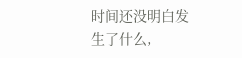时间还没明白发生了什么,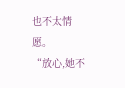也不太情愿。
“放心,她不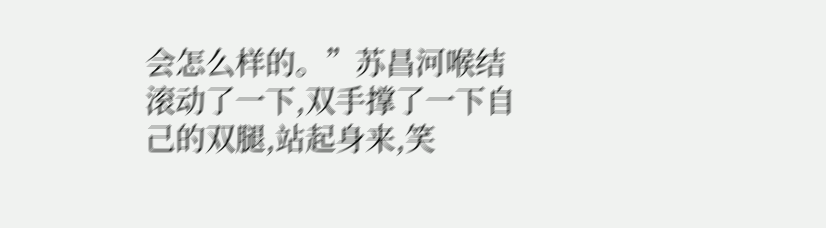会怎么样的。”苏昌河喉结滚动了一下,双手撑了一下自己的双腿,站起身来,笑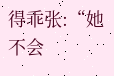得乖张:“她不会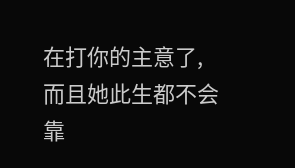在打你的主意了,而且她此生都不会靠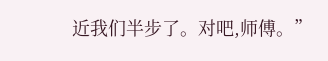近我们半步了。对吧,师傅。”